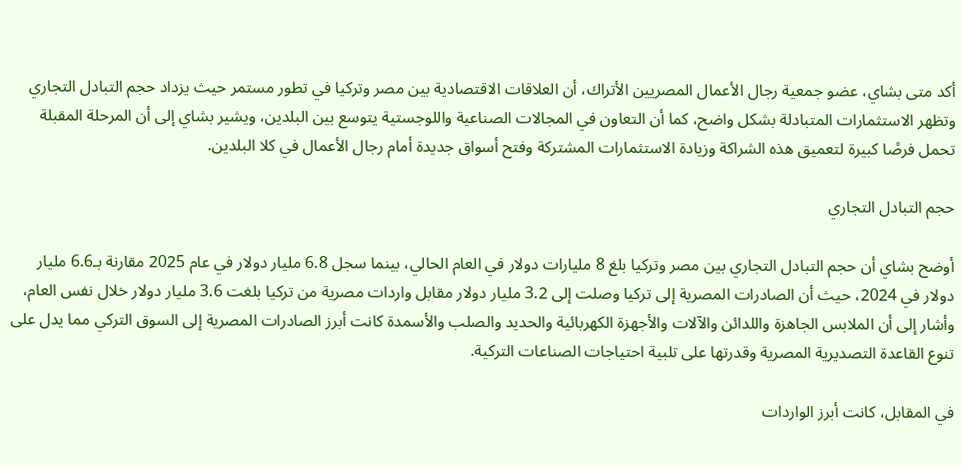أكد متى بشاي، عضو جمعية رجال الأعمال المصريين الأتراك، أن العلاقات الاقتصادية بين مصر وتركيا في تطور مستمر حيث يزداد حجم التبادل التجاري وتظهر الاستثمارات المتبادلة بشكل واضح، كما أن التعاون في المجالات الصناعية واللوجستية يتوسع بين البلدين، ويشير بشاي إلى أن المرحلة المقبلة تحمل فرصًا كبيرة لتعميق هذه الشراكة وزيادة الاستثمارات المشتركة وفتح أسواق جديدة أمام رجال الأعمال في كلا البلدين.

حجم التبادل التجاري

أوضح بشاي أن حجم التبادل التجاري بين مصر وتركيا بلغ 8 مليارات دولار في العام الحالي، بينما سجل 6.8 مليار دولار في عام 2025 مقارنة بـ6.6 مليار دولار في 2024، حيث أن الصادرات المصرية إلى تركيا وصلت إلى 3.2 مليار دولار مقابل واردات مصرية من تركيا بلغت 3.6 مليار دولار خلال نفس العام، وأشار إلى أن الملابس الجاهزة واللدائن والآلات والأجهزة الكهربائية والحديد والصلب والأسمدة كانت أبرز الصادرات المصرية إلى السوق التركي مما يدل على تنوع القاعدة التصديرية المصرية وقدرتها على تلبية احتياجات الصناعات التركية.

في المقابل، كانت أبرز الواردات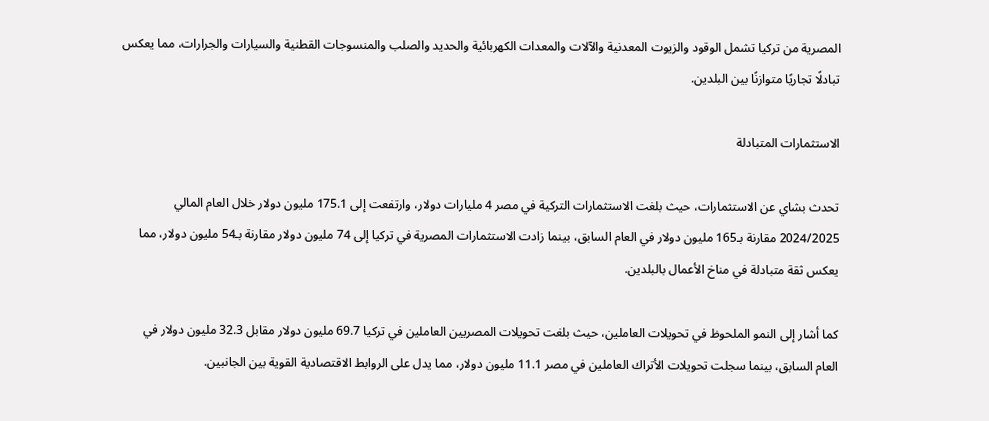المصرية من تركيا تشمل الوقود والزيوت المعدنية والآلات والمعدات الكهربائية والحديد والصلب والمنسوجات القطنية والسيارات والجرارات، مما يعكس تبادلًا تجاريًا متوازنًا بين البلدين.

الاستثمارات المتبادلة

تحدث بشاي عن الاستثمارات، حيث بلغت الاستثمارات التركية في مصر 4 مليارات دولار، وارتفعت إلى 175.1 مليون دولار خلال العام المالي 2024/2025 مقارنة بـ165 مليون دولار في العام السابق، بينما زادت الاستثمارات المصرية في تركيا إلى 74 مليون دولار مقارنة بـ54 مليون دولار، مما يعكس ثقة متبادلة في مناخ الأعمال بالبلدين.

كما أشار إلى النمو الملحوظ في تحويلات العاملين، حيث بلغت تحويلات المصريين العاملين في تركيا 69.7 مليون دولار مقابل 32.3 مليون دولار في العام السابق، بينما سجلت تحويلات الأتراك العاملين في مصر 11.1 مليون دولار، مما يدل على الروابط الاقتصادية القوية بين الجانبين.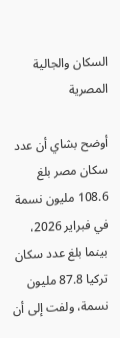السكان والجالية المصرية

أوضح بشاي أن عدد سكان مصر بلغ 108.6 مليون نسمة في فبراير 2026، بينما بلغ عدد سكان تركيا 87.8 مليون نسمة، ولفت إلى أن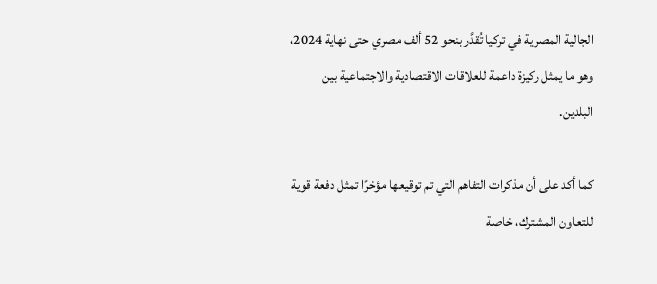الجالية المصرية في تركيا تُقدَّر بنحو 52 ألف مصري حتى نهاية 2024، وهو ما يمثل ركيزة داعمة للعلاقات الاقتصادية والاجتماعية بين البلدين.

كما أكد على أن مذكرات التفاهم التي تم توقيعها مؤخرًا تمثل دفعة قوية للتعاون المشترك، خاصة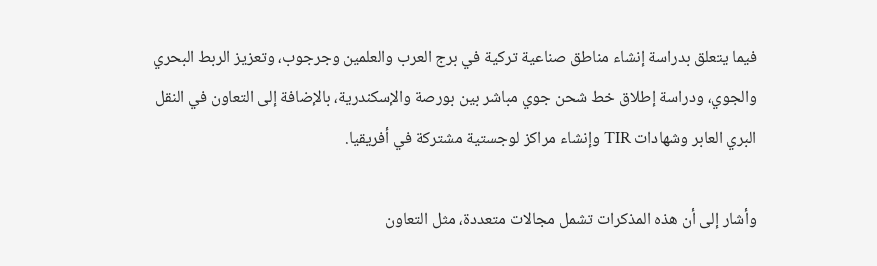فيما يتعلق بدراسة إنشاء مناطق صناعية تركية في برج العرب والعلمين وجرجوب، وتعزيز الربط البحري والجوي، ودراسة إطلاق خط شحن جوي مباشر بين بورصة والإسكندرية، بالإضافة إلى التعاون في النقل البري العابر وشهادات TIR وإنشاء مراكز لوجستية مشتركة في أفريقيا.

وأشار إلى أن هذه المذكرات تشمل مجالات متعددة، مثل التعاون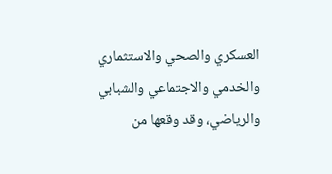العسكري والصحي والاستثماري والخدمي والاجتماعي والشبابي والرياضي، وقد وقعها من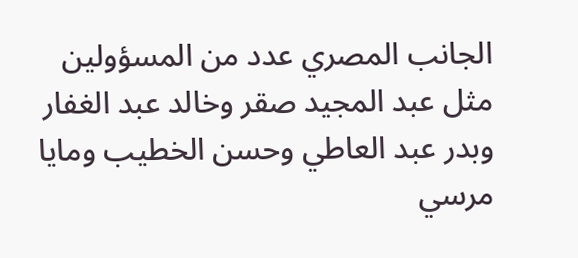الجانب المصري عدد من المسؤولين مثل عبد المجيد صقر وخالد عبد الغفار وبدر عبد العاطي وحسن الخطيب ومايا مرسي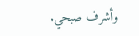وأشرف صبحي.